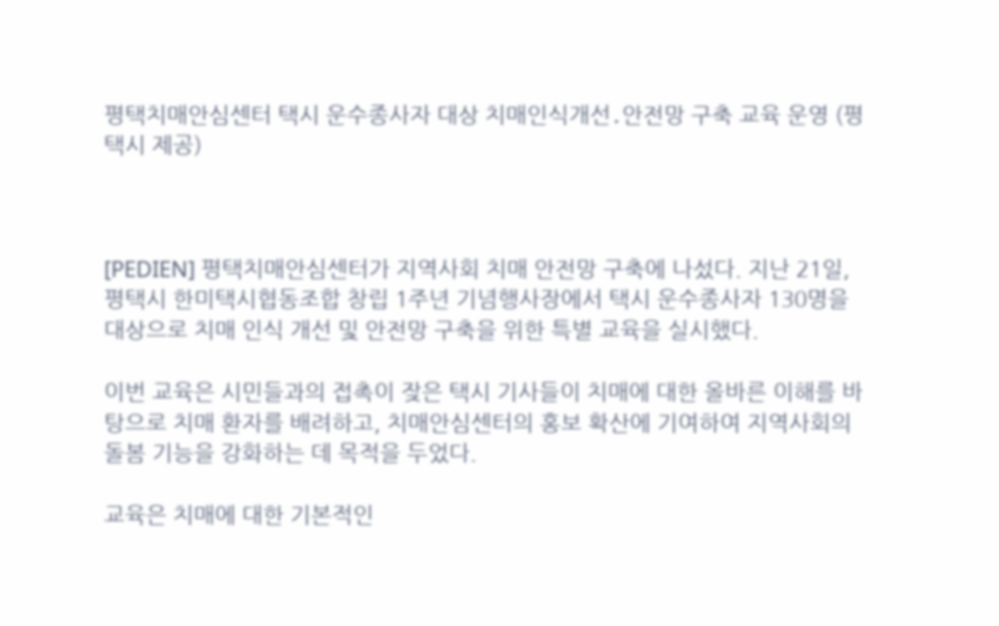평택치매안심센터 택시 운수종사자 대상 치매인식개선․안전망 구축 교육 운영 (평택시 제공)



[PEDIEN] 평택치매안심센터가 지역사회 치매 안전망 구축에 나섰다. 지난 21일, 평택시 한미택시협동조합 창립 1주년 기념행사장에서 택시 운수종사자 130명을 대상으로 치매 인식 개선 및 안전망 구축을 위한 특별 교육을 실시했다.

이번 교육은 시민들과의 접촉이 잦은 택시 기사들이 치매에 대한 올바른 이해를 바탕으로 치매 환자를 배려하고, 치매안심센터의 홍보 확산에 기여하여 지역사회의 돌봄 기능을 강화하는 데 목적을 두었다.

교육은 치매에 대한 기본적인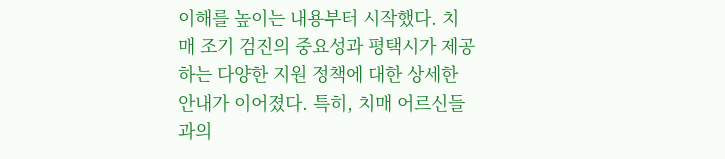이해를 높이는 내용부터 시작했다. 치매 조기 검진의 중요성과 평택시가 제공하는 다양한 지원 정책에 대한 상세한 안내가 이어졌다. 특히, 치매 어르신들과의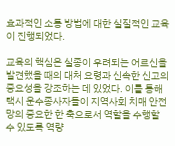효과적인 소통 방법에 대한 실질적인 교육이 진행되었다.

교육의 핵심은 실종이 우려되는 어르신을 발견했을 때의 대처 요령과 신속한 신고의 중요성을 강조하는 데 있었다. 이를 통해 택시 운수종사자들이 지역사회 치매 안전망의 중요한 한 축으로서 역할을 수행할 수 있도록 역량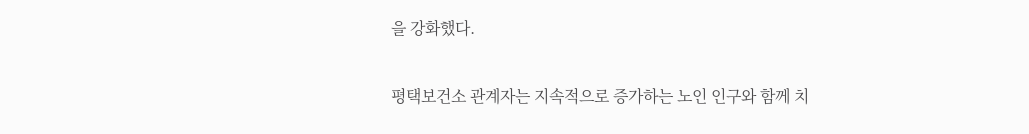을 강화했다.

평택보건소 관계자는 지속적으로 증가하는 노인 인구와 함께 치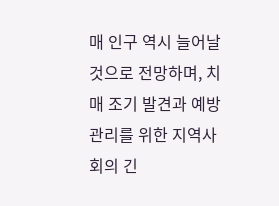매 인구 역시 늘어날 것으로 전망하며, 치매 조기 발견과 예방 관리를 위한 지역사회의 긴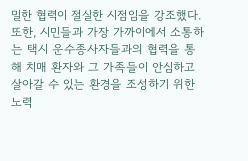밀한 협력이 절실한 시점임을 강조했다. 또한, 시민들과 가장 가까이에서 소통하는 택시 운수종사자들과의 협력을 통해 치매 환자와 그 가족들이 안심하고 살아갈 수 있는 환경을 조성하기 위한 노력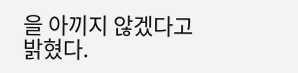을 아끼지 않겠다고 밝혔다.